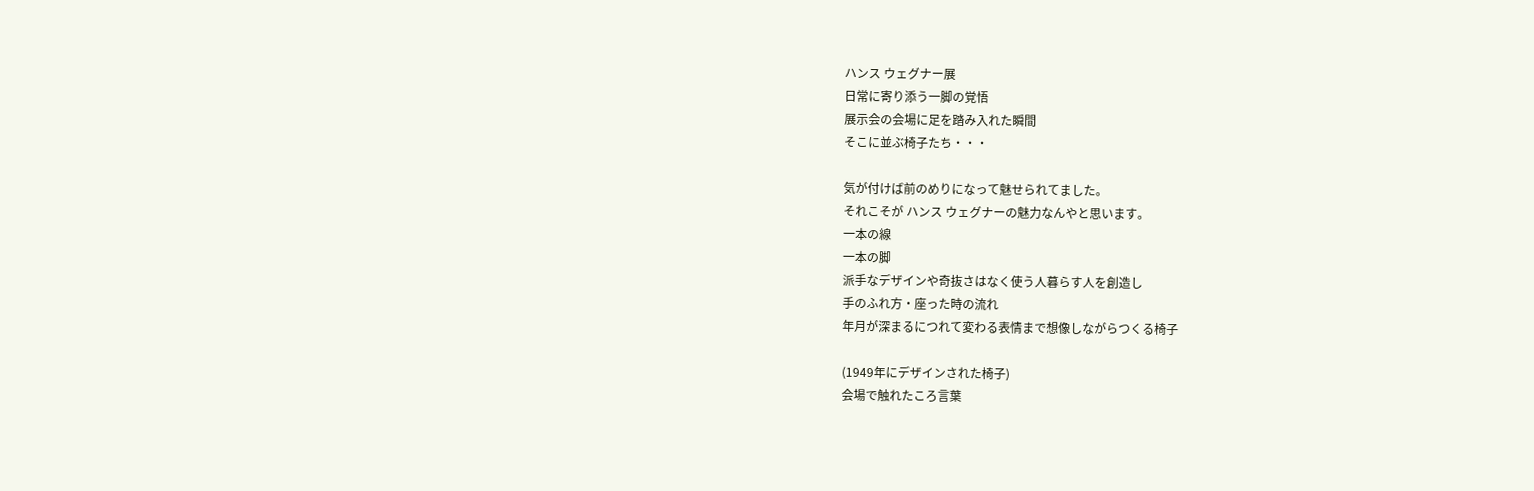ハンス ウェグナー展
日常に寄り添う一脚の覚悟
展示会の会場に足を踏み入れた瞬間
そこに並ぶ椅子たち・・・

気が付けば前のめりになって魅せられてました。
それこそが ハンス ウェグナーの魅力なんやと思います。
一本の線
一本の脚
派手なデザインや奇抜さはなく使う人暮らす人を創造し
手のふれ方・座った時の流れ
年月が深まるにつれて変わる表情まで想像しながらつくる椅子

(1949年にデザインされた椅子)
会場で触れたころ言葉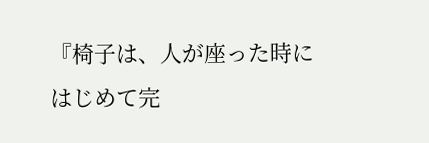『椅子は、人が座った時にはじめて完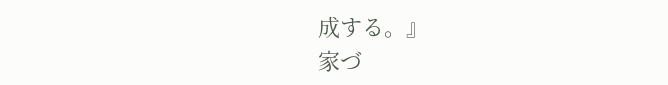成する。』
家づ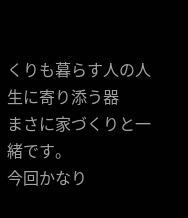くりも暮らす人の人生に寄り添う器
まさに家づくりと一緒です。
今回かなり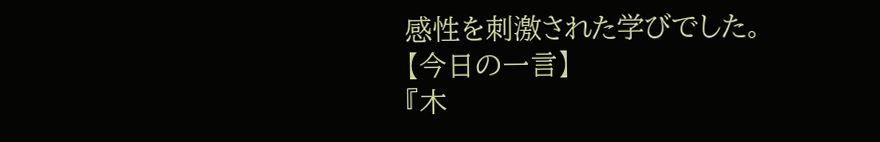感性を刺激された学びでした。
【今日の一言】
『木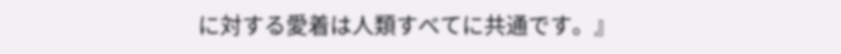に対する愛着は人類すべてに共通です。』